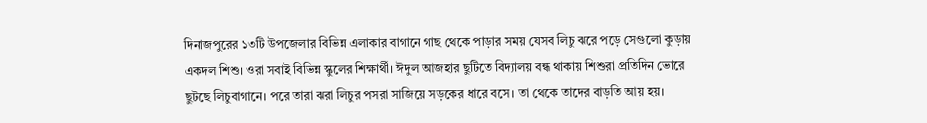দিনাজপুরের ১৩টি উপজেলার বিভিন্ন এলাকার বাগানে গাছ থেকে পাড়ার সময় যেসব লিচু ঝরে পড়ে সেগুলো কুড়ায় একদল শিশু। ওরা সবাই বিভিন্ন স্কুলের শিক্ষার্থী। ঈদুল আজহার ছুটিতে বিদ্যালয় বন্ধ থাকায় শিশুরা প্রতিদিন ভোরে ছুটছে লিচুবাগানে। পরে তারা ঝরা লিচুর পসরা সাজিয়ে সড়কের ধারে বসে। তা থেকে তাদের বাড়তি আয় হয়।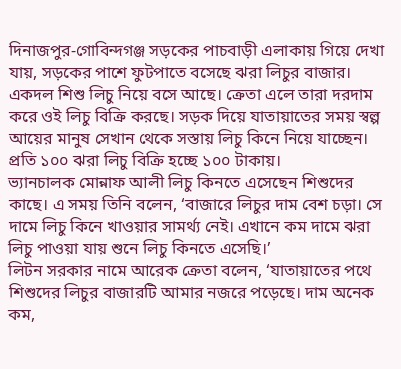দিনাজপুর-গোবিন্দগঞ্জ সড়কের পাচবাড়ী এলাকায় গিয়ে দেখা যায়, সড়কের পাশে ফুটপাতে বসেছে ঝরা লিচুর বাজার। একদল শিশু লিচু নিয়ে বসে আছে। ক্রেতা এলে তারা দরদাম করে ওই লিচু বিক্রি করছে। সড়ক দিয়ে যাতায়াতের সময় স্বল্প আয়ের মানুষ সেখান থেকে সস্তায় লিচু কিনে নিয়ে যাচ্ছেন। প্রতি ১০০ ঝরা লিচু বিক্রি হচ্ছে ১০০ টাকায়।
ভ্যানচালক মোন্নাফ আলী লিচু কিনতে এসেছেন শিশুদের কাছে। এ সময় তিনি বলেন, ‘বাজারে লিচুর দাম বেশ চড়া। সে দামে লিচু কিনে খাওয়ার সামর্থ্য নেই। এখানে কম দামে ঝরা লিচু পাওয়া যায় শুনে লিচু কিনতে এসেছি।’
লিটন সরকার নামে আরেক ক্রেতা বলেন, ‘যাতায়াতের পথে শিশুদের লিচুর বাজারটি আমার নজরে পড়েছে। দাম অনেক কম,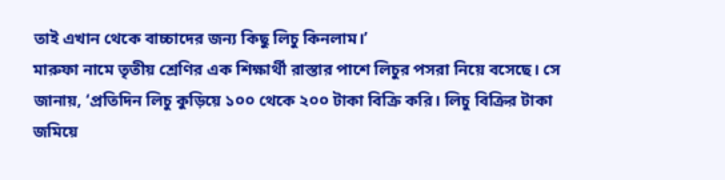তাই এখান থেকে বাচ্চাদের জন্য কিছু লিচু কিনলাম।’
মারুফা নামে তৃতীয় শ্রেণির এক শিক্ষার্থী রাস্তার পাশে লিচুর পসরা নিয়ে বসেছে। সে জানায়, ‘প্রতিদিন লিচু কুড়িয়ে ১০০ থেকে ২০০ টাকা বিক্রি করি। লিচু বিক্রির টাকা জমিয়ে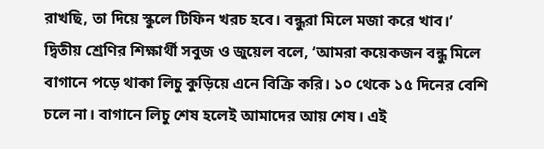রাখছি, তা দিয়ে স্কুলে টিফিন খরচ হবে। বন্ধুরা মিলে মজা করে খাব।’
দ্বিতীয় শ্রেণির শিক্ষার্থী সবুজ ও জুয়েল বলে, ‘আমরা কয়েকজন বন্ধু মিলে বাগানে পড়ে থাকা লিচু কুড়িয়ে এনে বিক্রি করি। ১০ থেকে ১৫ দিনের বেশি চলে না। বাগানে লিচু শেষ হলেই আমাদের আয় শেষ। এই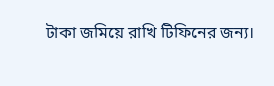টাকা জমিয়ে রাখি টিফিনের জন্য।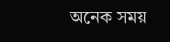অনেক সময়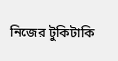নিজের টুকিটাকি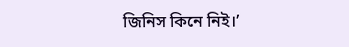জিনিস কিনে নিই।’